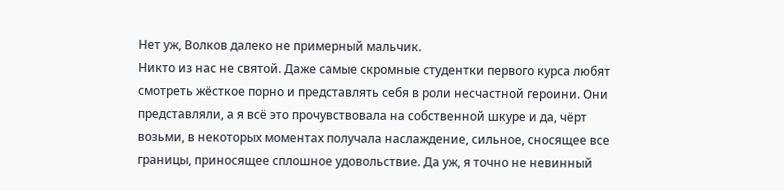Нет уж, Волков далеко не примерный мальчик.
Никто из нас не святой. Даже самые скромные студентки первого курса любят смотреть жёсткое порно и представлять себя в роли несчастной героини. Они представляли, а я всё это прочувствовала на собственной шкуре и да, чёрт возьми, в некоторых моментах получала наслаждение, сильное, сносящее все границы, приносящее сплошное удовольствие. Да уж, я точно не невинный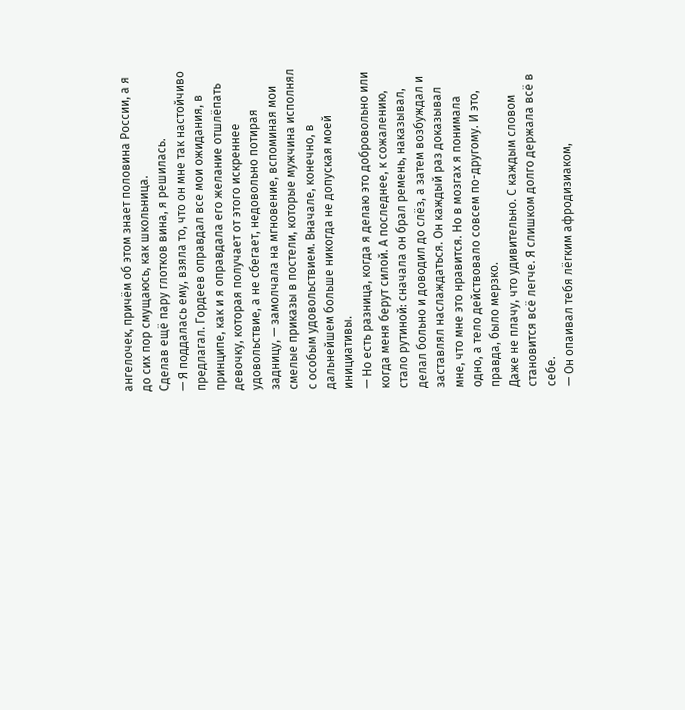ангелочек, причём об этом знает половина России, а я до сих пор смущаюсь, как школьница.
Сделав ещё пару глотков вина, я решилась.
— Я поддалась ему, взяла то, что он мне так настойчиво предлагал. Гордеев оправдал все мои ожидания, в принципе, как и я оправдала его желание отшлёпать девочку, которая получает от этого искреннее удовольствие, а не сбегает, недовольно потирая задницу, — замолчала на мгновение, вспоминая мои смелые приказы в постели, которые мужчина исполнял с особым удовольствием. Вначале, конечно, в дальнейшем больше никогда не допуская моей инициативы.
— Но есть разница, когда я делаю это добровольно или когда меня берут силой. А последнее, к сожалению, стало рутиной: сначала он брал ремень, наказывал, делал больно и доводил до слёз, а затем возбуждал и заставлял наслаждаться. Он каждый раз доказывал мне, что мне это нравится. Но в мозгах я понимала одно, а тело действовало совсем по-другому. И это, правда, было мерзко.
Даже не плачу, что удивительно. С каждым словом становится всё легче. Я слишком долго держала всё в себе.
— Он опаивал тебя лёгким афродизиаком,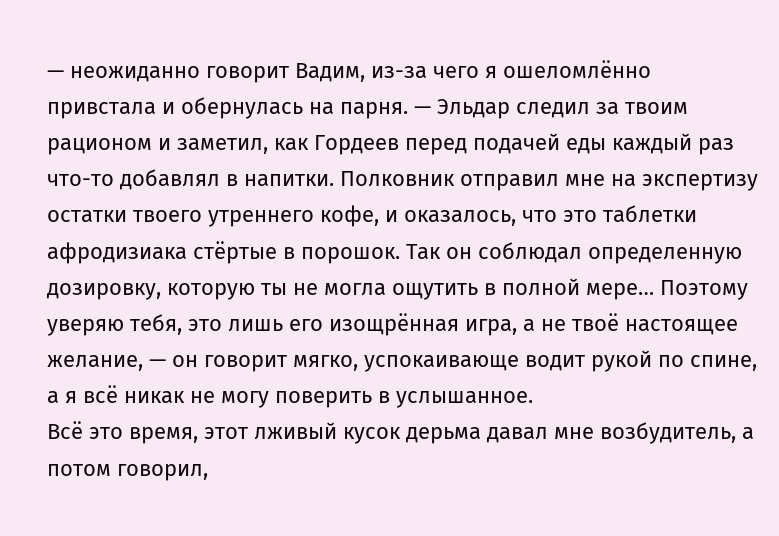— неожиданно говорит Вадим, из-за чего я ошеломлённо привстала и обернулась на парня. — Эльдар следил за твоим рационом и заметил, как Гордеев перед подачей еды каждый раз что-то добавлял в напитки. Полковник отправил мне на экспертизу остатки твоего утреннего кофе, и оказалось, что это таблетки афродизиака стёртые в порошок. Так он соблюдал определенную дозировку, которую ты не могла ощутить в полной мере… Поэтому уверяю тебя, это лишь его изощрённая игра, а не твоё настоящее желание, — он говорит мягко, успокаивающе водит рукой по спине, а я всё никак не могу поверить в услышанное.
Всё это время, этот лживый кусок дерьма давал мне возбудитель, а потом говорил,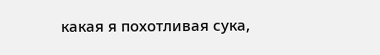какая я похотливая сука,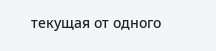текущая от одного